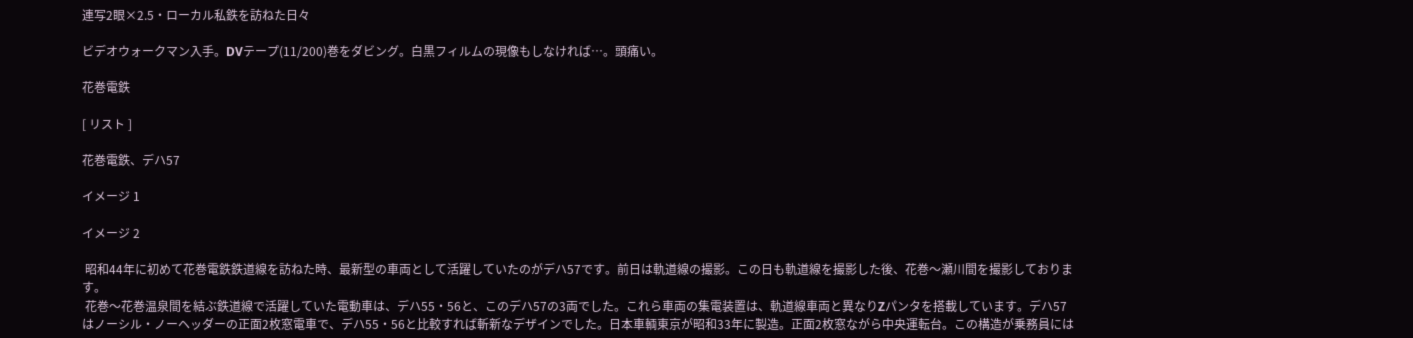連写2眼×2.5・ローカル私鉄を訪ねた日々

ビデオウォークマン入手。DVテープ(11/200)巻をダビング。白黒フィルムの現像もしなければ…。頭痛い。

花巻電鉄

[ リスト ]

花巻電鉄、デハ57

イメージ 1

イメージ 2

 昭和44年に初めて花巻電鉄鉄道線を訪ねた時、最新型の車両として活躍していたのがデハ57です。前日は軌道線の撮影。この日も軌道線を撮影した後、花巻〜瀬川間を撮影しております。
 花巻〜花巻温泉間を結ぶ鉄道線で活躍していた電動車は、デハ55・56と、このデハ57の3両でした。これら車両の集電装置は、軌道線車両と異なりZパンタを搭載しています。デハ57はノーシル・ノーヘッダーの正面2枚窓電車で、デハ55・56と比較すれば斬新なデザインでした。日本車輌東京が昭和33年に製造。正面2枚窓ながら中央運転台。この構造が乗務員には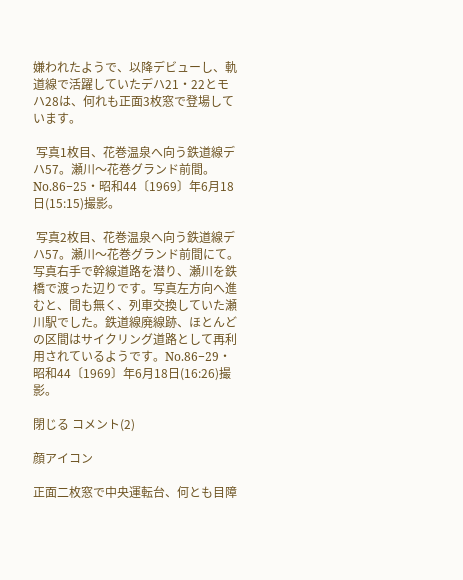嫌われたようで、以降デビューし、軌道線で活躍していたデハ21・22とモハ28は、何れも正面3枚窓で登場しています。

 写真1枚目、花巻温泉へ向う鉄道線デハ57。瀬川〜花巻グランド前間。No.86−25・昭和44〔1969〕年6月18日(15:15)撮影。

 写真2枚目、花巻温泉へ向う鉄道線デハ57。瀬川〜花巻グランド前間にて。写真右手で幹線道路を潜り、瀬川を鉄橋で渡った辺りです。写真左方向へ進むと、間も無く、列車交換していた瀬川駅でした。鉄道線廃線跡、ほとんどの区間はサイクリング道路として再利用されているようです。No.86−29・昭和44〔1969〕年6月18日(16:26)撮影。

閉じる コメント(2)

顔アイコン

正面二枚窓で中央運転台、何とも目障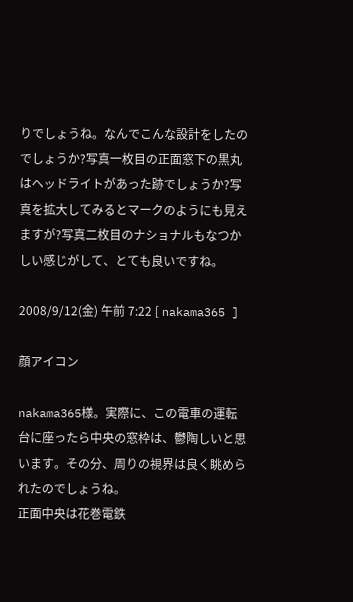りでしょうね。なんでこんな設計をしたのでしょうか?写真一枚目の正面窓下の黒丸はヘッドライトがあった跡でしょうか?写真を拡大してみるとマークのようにも見えますが?写真二枚目のナショナルもなつかしい感じがして、とても良いですね。

2008/9/12(金) 午前 7:22 [ nakama365 ]

顔アイコン

nakama365様。実際に、この電車の運転台に座ったら中央の窓枠は、鬱陶しいと思います。その分、周りの視界は良く眺められたのでしょうね。
正面中央は花巻電鉄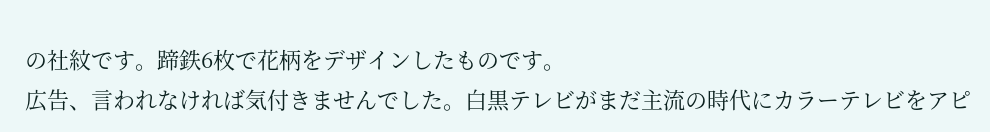の社紋です。蹄鉄6枚で花柄をデザインしたものです。
広告、言われなければ気付きませんでした。白黒テレビがまだ主流の時代にカラーテレビをアピ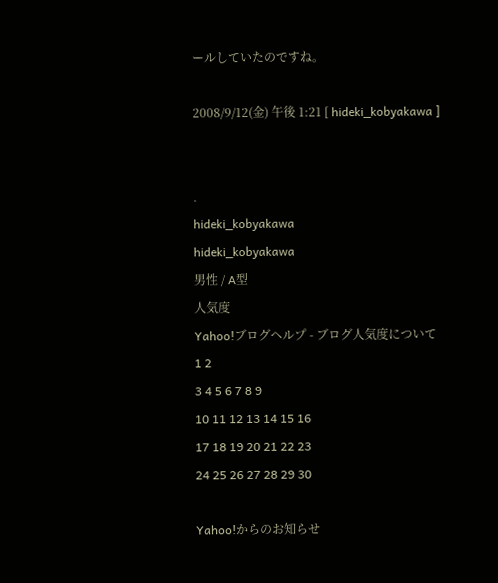ールしていたのですね。

2008/9/12(金) 午後 1:21 [ hideki_kobyakawa ]


.
hideki_kobyakawa
hideki_kobyakawa
男性 / A型
人気度
Yahoo!ブログヘルプ - ブログ人気度について
1 2
3 4 5 6 7 8 9
10 11 12 13 14 15 16
17 18 19 20 21 22 23
24 25 26 27 28 29 30

Yahoo!からのお知らせ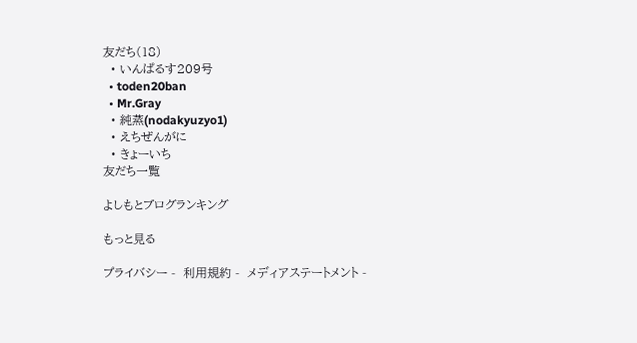友だち(18)
  • いんぱるす209号
  • toden20ban
  • Mr.Gray
  • 純蒸(nodakyuzyo1)
  • えちぜんがに
  • きょーいち
友だち一覧

よしもとブログランキング

もっと見る

プライバシー -  利用規約 -  メディアステートメント -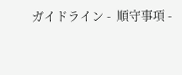ガイドライン -  順守事項 -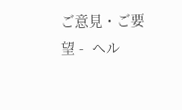ご意見・ご要望 -  ヘル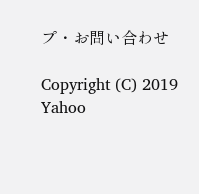プ・お問い合わせ

Copyright (C) 2019 Yahoo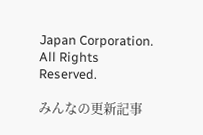Japan Corporation. All Rights Reserved.

みんなの更新記事